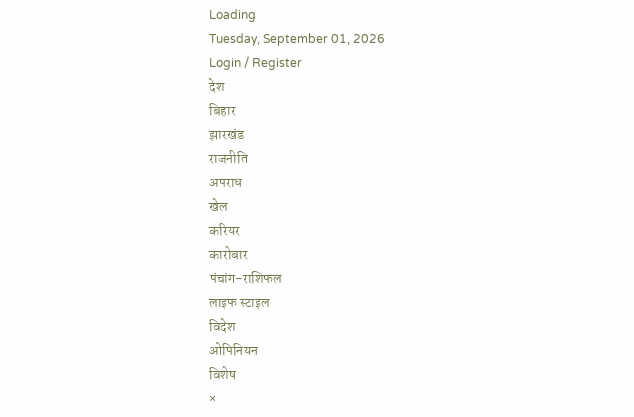Loading
Tuesday, September 01, 2026
Login / Register
देश
बिहार
झारखंड
राजनीति
अपराध
खेल
करियर
कारोबार
पंचांग-राशिफल
लाइफ स्टाइल
विदेश
ओपिनियन
विशेष
×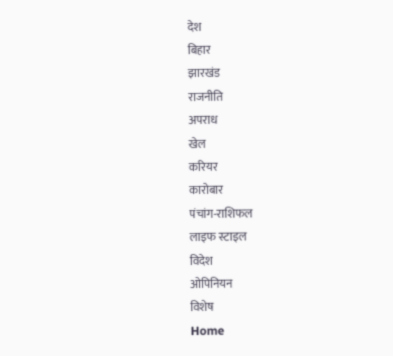देश
बिहार
झारखंड
राजनीति
अपराध
खेल
करियर
कारोबार
पंचांग-राशिफल
लाइफ स्टाइल
विदेश
ओपिनियन
विशेष
Home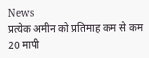News
प्रत्येक अमीन को प्रतिमाह कम से कम 20 मापी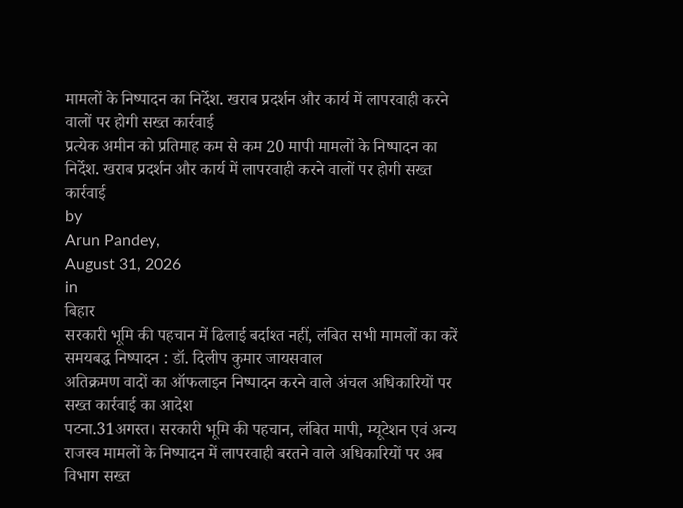मामलों के निष्पादन का निर्देश. खराब प्रदर्शन और कार्य में लापरवाही करने वालों पर होगी सख्त कार्रवाई
प्रत्येक अमीन को प्रतिमाह कम से कम 20 मापी मामलों के निष्पादन का निर्देश. खराब प्रदर्शन और कार्य में लापरवाही करने वालों पर होगी सख्त कार्रवाई
by
Arun Pandey,
August 31, 2026
in
बिहार
सरकारी भूमि की पहचान में ढिलाई बर्दाश्त नहीं, लंबित सभी मामलों का करें समयबद्ध निष्पादन : डॉ. दिलीप कुमार जायसवाल
अतिक्रमण वादों का ऑफलाइन निष्पादन करने वाले अंचल अधिकारियों पर सख्त कार्रवाई का आदेश
पटना.31अगस्त। सरकारी भूमि की पहचान, लंबित मापी, म्यूटेशन एवं अन्य राजस्व मामलों के निष्पादन में लापरवाही बरतने वाले अधिकारियों पर अब विभाग सख्त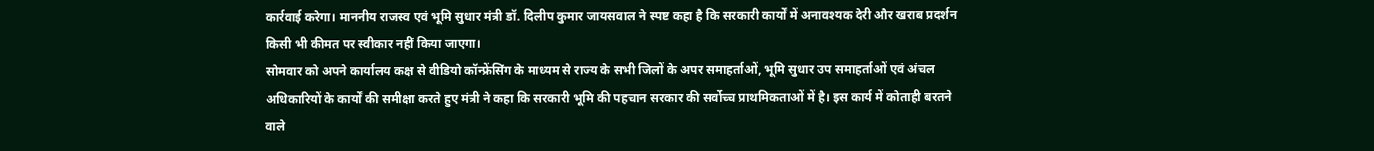कार्रवाई करेगा। माननीय राजस्व एवं भूमि सुधार मंत्री डॉ. दिलीप कुमार जायसवाल ने स्पष्ट कहा है कि सरकारी कार्यों में अनावश्यक देरी और खराब प्रदर्शन किसी भी कीमत पर स्वीकार नहीं किया जाएगा।
सोमवार को अपने कार्यालय कक्ष से वीडियो कॉन्फ्रेंसिंग के माध्यम से राज्य के सभी जिलों के अपर समाहर्ताओं, भूमि सुधार उप समाहर्ताओं एवं अंचल अधिकारियों के कार्यों की समीक्षा करते हुए मंत्री ने कहा कि सरकारी भूमि की पहचान सरकार की सर्वोच्च प्राथमिकताओं में है। इस कार्य में कोताही बरतने वाले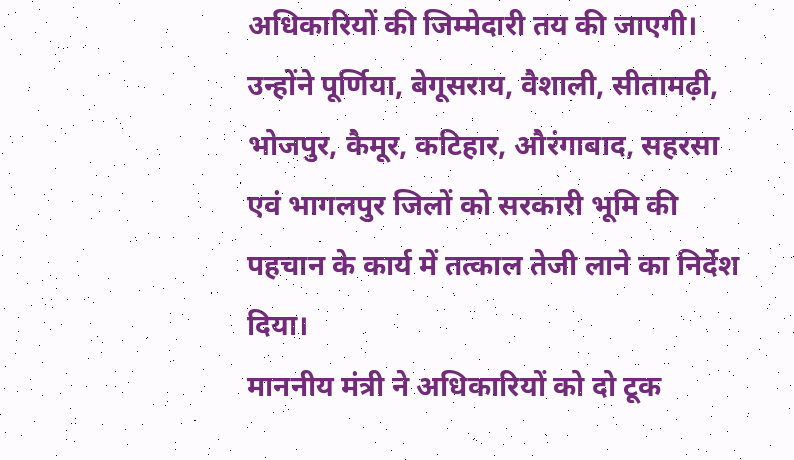अधिकारियों की जिम्मेदारी तय की जाएगी।
उन्होंने पूर्णिया, बेगूसराय, वैशाली, सीतामढ़ी, भोजपुर, कैमूर, कटिहार, औरंगाबाद, सहरसा एवं भागलपुर जिलों को सरकारी भूमि की पहचान के कार्य में तत्काल तेजी लाने का निर्देश दिया।
माननीय मंत्री ने अधिकारियों को दो टूक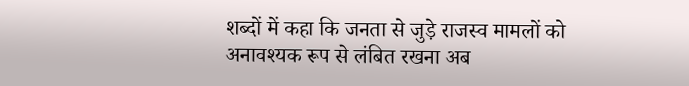शब्दों में कहा कि जनता से जुड़े राजस्व मामलों को अनावश्यक रूप से लंबित रखना अब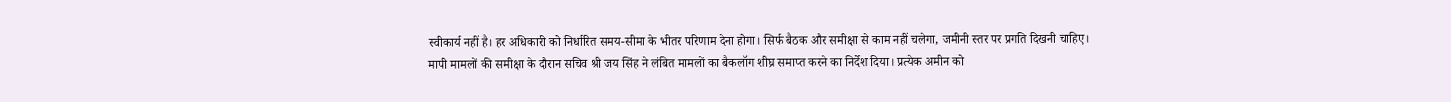स्वीकार्य नहीं है। हर अधिकारी को निर्धारित समय-सीमा के भीतर परिणाम देना होगा। सिर्फ बैठक और समीक्षा से काम नहीं चलेगा, जमीनी स्तर पर प्रगति दिखनी चाहिए।
मापी मामलों की समीक्षा के दौरान सचिव श्री जय सिंह ने लंबित मामलों का बैकलॉग शीघ्र समाप्त करने का निर्देश दिया। प्रत्येक अमीन को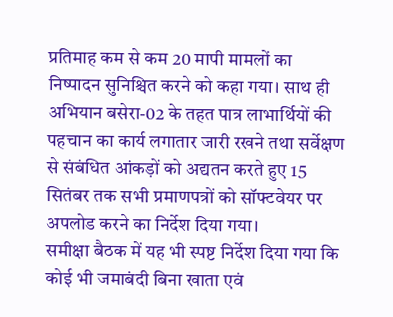प्रतिमाह कम से कम 20 मापी मामलों का निष्पादन सुनिश्चित करने को कहा गया। साथ ही अभियान बसेरा-02 के तहत पात्र लाभार्थियों की पहचान का कार्य लगातार जारी रखने तथा सर्वेक्षण से संबंधित आंकड़ों को अद्यतन करते हुए 15 सितंबर तक सभी प्रमाणपत्रों को सॉफ्टवेयर पर अपलोड करने का निर्देश दिया गया।
समीक्षा बैठक में यह भी स्पष्ट निर्देश दिया गया कि कोई भी जमाबंदी बिना खाता एवं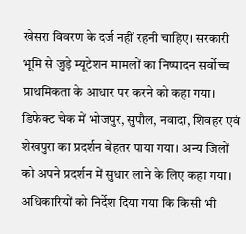खेसरा विवरण के दर्ज नहीं रहनी चाहिए। सरकारी भूमि से जुड़े म्यूटेशन मामलों का निष्पादन सर्वोच्च प्राथमिकता के आधार पर करने को कहा गया।
डिफेक्ट चेक में भोजपुर, सुपौल, नवादा, शिवहर एवं शेखपुरा का प्रदर्शन बेहतर पाया गया। अन्य जिलों को अपने प्रदर्शन में सुधार लाने के लिए कहा गया। अधिकारियों को निर्देश दिया गया कि किसी भी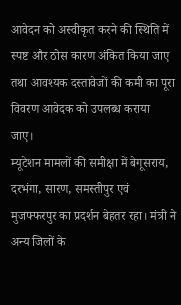आवेदन को अस्वीकृत करने की स्थिति में स्पष्ट और ठोस कारण अंकित किया जाए तथा आवश्यक दस्तावेजों की कमी का पूरा विवरण आवेदक को उपलब्ध कराया जाए।
म्यूटेशन मामलों की समीक्षा में बेगूसराय, दरभंगा, सारण, समस्तीपुर एवं मुजफ्फरपुर का प्रदर्शन बेहतर रहा। मंत्री ने अन्य जिलों के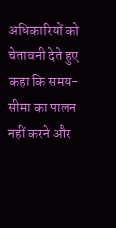अधिकारियों को चेतावनी देते हुए कहा कि समय-सीमा का पालन नहीं करने और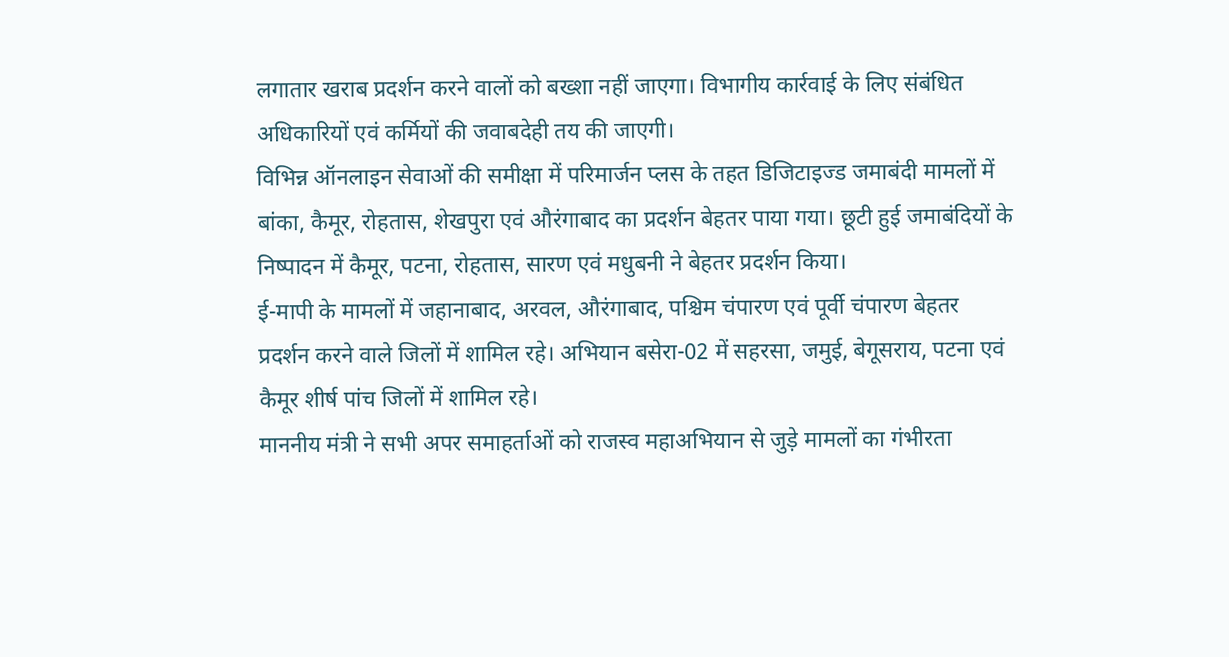लगातार खराब प्रदर्शन करने वालों को बख्शा नहीं जाएगा। विभागीय कार्रवाई के लिए संबंधित अधिकारियों एवं कर्मियों की जवाबदेही तय की जाएगी।
विभिन्न ऑनलाइन सेवाओं की समीक्षा में परिमार्जन प्लस के तहत डिजिटाइज्ड जमाबंदी मामलों में बांका, कैमूर, रोहतास, शेखपुरा एवं औरंगाबाद का प्रदर्शन बेहतर पाया गया। छूटी हुई जमाबंदियों के निष्पादन में कैमूर, पटना, रोहतास, सारण एवं मधुबनी ने बेहतर प्रदर्शन किया।
ई-मापी के मामलों में जहानाबाद, अरवल, औरंगाबाद, पश्चिम चंपारण एवं पूर्वी चंपारण बेहतर प्रदर्शन करने वाले जिलों में शामिल रहे। अभियान बसेरा-02 में सहरसा, जमुई, बेगूसराय, पटना एवं कैमूर शीर्ष पांच जिलों में शामिल रहे।
माननीय मंत्री ने सभी अपर समाहर्ताओं को राजस्व महाअभियान से जुड़े मामलों का गंभीरता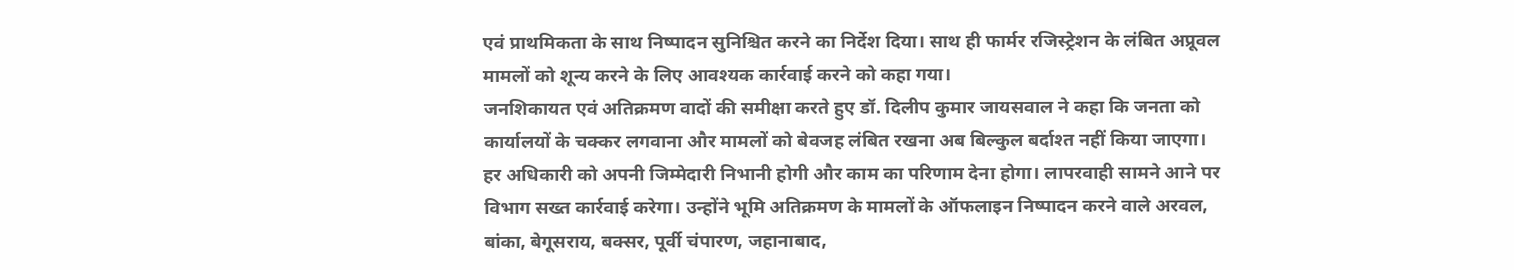एवं प्राथमिकता के साथ निष्पादन सुनिश्चित करने का निर्देश दिया। साथ ही फार्मर रजिस्ट्रेशन के लंबित अप्रूवल मामलों को शून्य करने के लिए आवश्यक कार्रवाई करने को कहा गया।
जनशिकायत एवं अतिक्रमण वादों की समीक्षा करते हुए डॉ. दिलीप कुमार जायसवाल ने कहा कि जनता को कार्यालयों के चक्कर लगवाना और मामलों को बेवजह लंबित रखना अब बिल्कुल बर्दाश्त नहीं किया जाएगा। हर अधिकारी को अपनी जिम्मेदारी निभानी होगी और काम का परिणाम देना होगा। लापरवाही सामने आने पर विभाग सख्त कार्रवाई करेगा। उन्होंने भूमि अतिक्रमण के मामलों के ऑफलाइन निष्पादन करने वाले अरवल, बांका, बेगूसराय, बक्सर, पूर्वी चंपारण, जहानाबाद,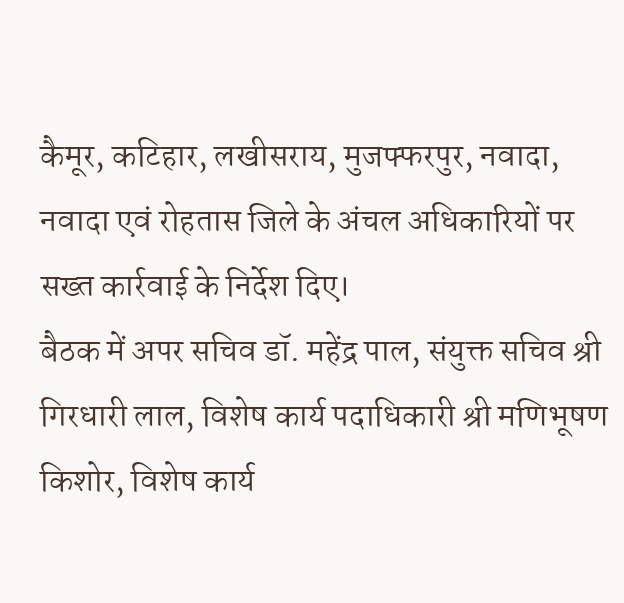कैमूर, कटिहार, लखीसराय, मुजफ्फरपुर, नवादा, नवादा एवं रोहतास जिले के अंचल अधिकारियों पर सख्त कार्रवाई के निर्देश दिए।
बैठक में अपर सचिव डॉ. महेंद्र पाल, संयुक्त सचिव श्री गिरधारी लाल, विशेष कार्य पदाधिकारी श्री मणिभूषण किशोर, विशेष कार्य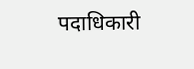पदाधिकारी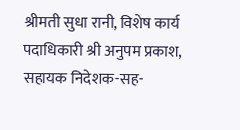श्रीमती सुधा रानी, विशेष कार्य पदाधिकारी श्री अनुपम प्रकाश, सहायक निदेशक-सह-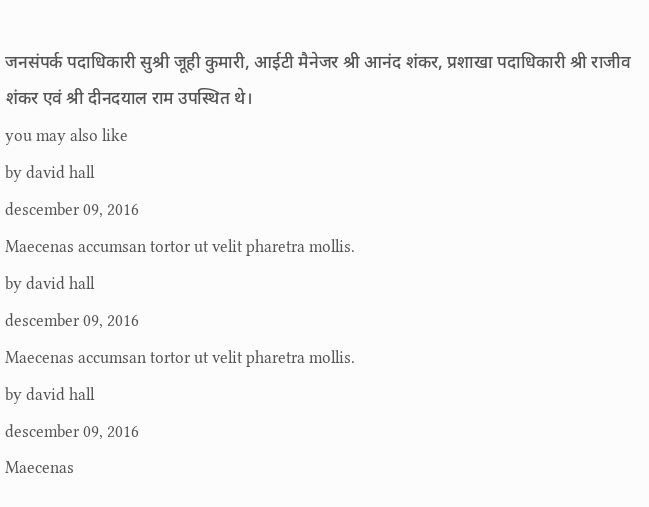जनसंपर्क पदाधिकारी सुश्री जूही कुमारी, आईटी मैनेजर श्री आनंद शंकर, प्रशाखा पदाधिकारी श्री राजीव शंकर एवं श्री दीनदयाल राम उपस्थित थे।
you may also like
by david hall
descember 09, 2016
Maecenas accumsan tortor ut velit pharetra mollis.
by david hall
descember 09, 2016
Maecenas accumsan tortor ut velit pharetra mollis.
by david hall
descember 09, 2016
Maecenas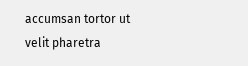accumsan tortor ut velit pharetra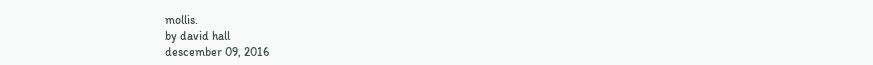mollis.
by david hall
descember 09, 2016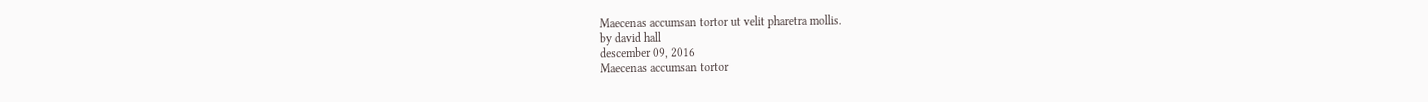Maecenas accumsan tortor ut velit pharetra mollis.
by david hall
descember 09, 2016
Maecenas accumsan tortor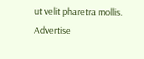ut velit pharetra mollis.
Advertise